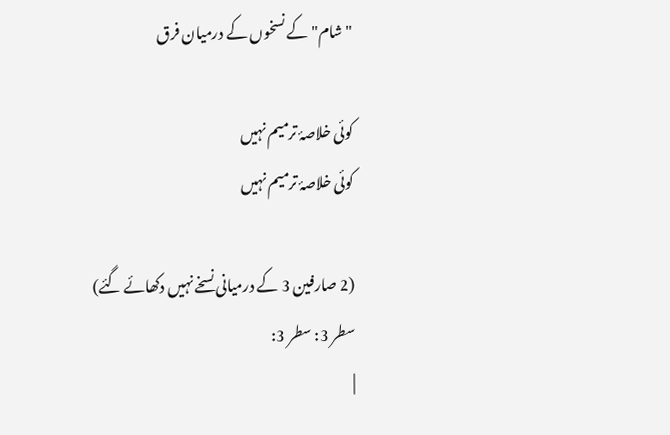"شام" کے نسخوں کے درمیان فرق

کوئی خلاصۂ ترمیم نہیں
کوئی خلاصۂ ترمیم نہیں

(2 صارفین 3 کے درمیانی نسخے نہیں دکھائے گئے)
سطر 3: سطر 3:
|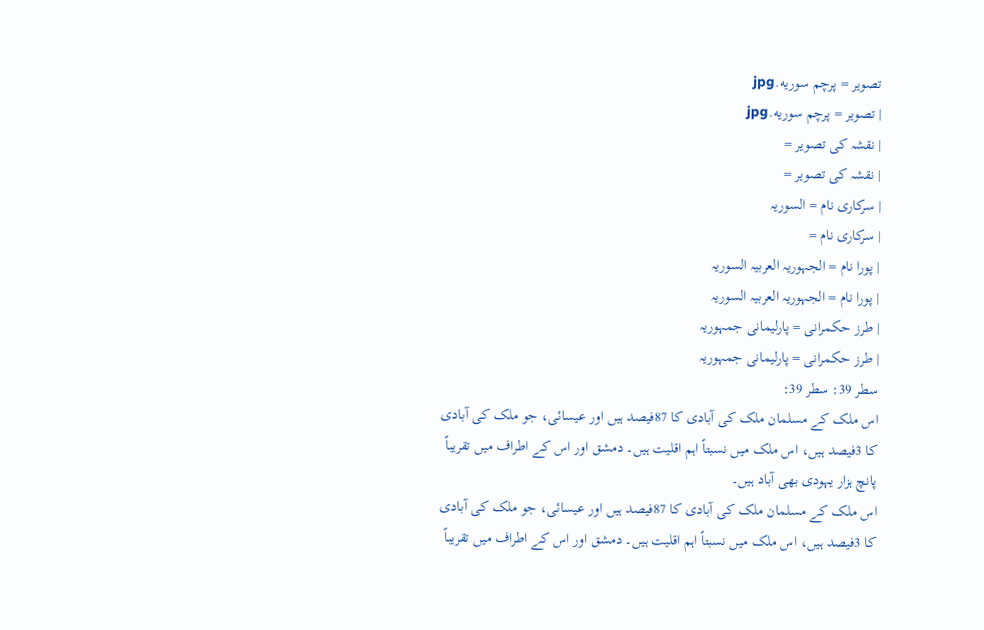تصویر = پرچم سوریه.jpg
| تصویر = پرچم سوریه.jpg
| نقشہ کی تصویر =
| نقشہ کی تصویر =
| سرکاری نام = السوریہ
| سرکاری نام =
| پورا نام = الجہوریہ العربیہ السوریہ
| پورا نام = الجہوریہ العربیہ السوریہ
| طرز حکمرانی = پارلیمانی جمہوریہ
| طرز حکمرانی = پارلیمانی جمہوریہ
سطر 39: سطر 39:
اس ملک کے مسلمان ملک کی آبادی کا 87فیصد ہیں اور عیسائی، جو ملک کی آبادی کا 3فیصد ہیں، اس ملک میں نسبتاً اہم اقلیت ہیں۔ دمشق اور اس کے اطراف میں تقریباً پانچ ہزار یہودی بھی آباد ہیں۔
اس ملک کے مسلمان ملک کی آبادی کا 87فیصد ہیں اور عیسائی، جو ملک کی آبادی کا 3فیصد ہیں، اس ملک میں نسبتاً اہم اقلیت ہیں۔ دمشق اور اس کے اطراف میں تقریباً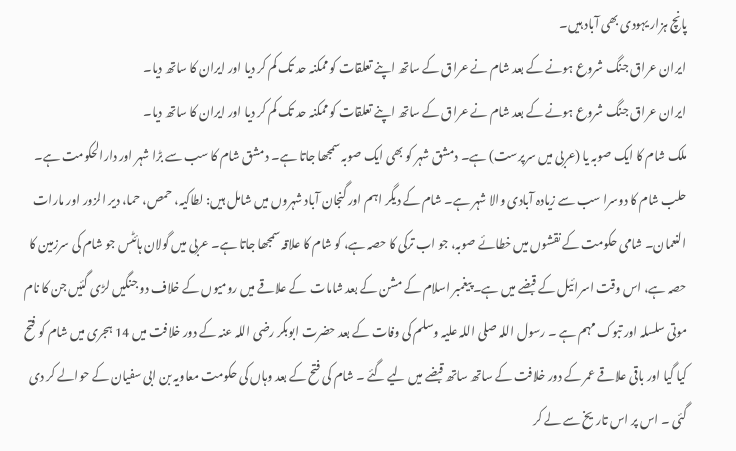پانچ ہزار یہودی بھی آباد ہیں۔
ایران عراق جنگ شروع ہونے کے بعد شام نے عراق کے ساتھ اپنے تعلقات کو ممکنہ حد تک کم کر دیا اور ایران کا ساتھ دیا۔
ایران عراق جنگ شروع ہونے کے بعد شام نے عراق کے ساتھ اپنے تعلقات کو ممکنہ حد تک کم کر دیا اور ایران کا ساتھ دیا۔
ملک شام کا ایک صوبہ یا (عربی میں سرپرست) ہے۔ دمشق شہر کو بھی ایک صوبہ سمجھا جاتا ہے۔ دمشق شام کا سب سے بڑا شہر اور دارالحکومت ہے۔ حلب شام کا دوسرا سب سے زیادہ آبادی والا شہر ہے۔ شام کے دیگر اہم اور گنجان آباد شہروں میں شامل ہیں: لطاکیہ، حمص، حما، دیر الزور اور مارات النعمان۔ شامی حکومت کے نقشوں میں خطائے صوبہ، جو اب ترکی کا حصہ ہے، کو شام کا علاقہ سمجھا جاتا ہے۔ عربی میں گولان ہائٹس جو شام کی سرزمین کا حصہ ہے، اس وقت اسرائیل کے قبضے میں ہے۔ پیغمبر اسلام کے مشن کے بعد شامات  کے علاقے میں رومیوں کے خلاف دو جنگیں لڑی گئیں جن کا نام موتی سلسلہ اور تبوک مہم ہے ۔ رسول اللہ صلی اللہ علیہ وسلم کی وفات کے بعد حضرت ابوبکر رضی اللہ عنہ کے دور خلافت میں 14 ہجری میں شام کو فتح کیا گیا اور باقی علاقے عمر کے دور خلافت کے ساتھ ساتھ قبضے میں لیے گئے ۔ شام کی فتح کے بعد وہاں کی حکومت معاویہ بن ابی سفیان کے حوالے کر دی گئی ۔ اس پر اس تاریخ سے لے کر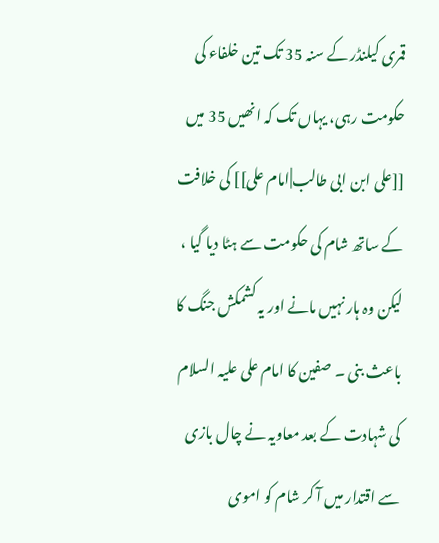قمری کیلنڈر کے سنہ 35 تک تین خلفاء کی حکومت رہی، یہاں تک کہ انھیں 35 میں [[علی ابن ابی طالب|امام علی]] کی خلافت کے ساتھ شام کی حکومت سے ہٹا دیا گیا ، لیکن وہ ہار نہیں مانے اور یہ کشمکش جنگ کا باعث بنی ۔ صفین کا امام علی علیہ السلام کی شہادت کے بعد معاویہ نے چال بازی سے اقتدار میں آ کر شام کو اموی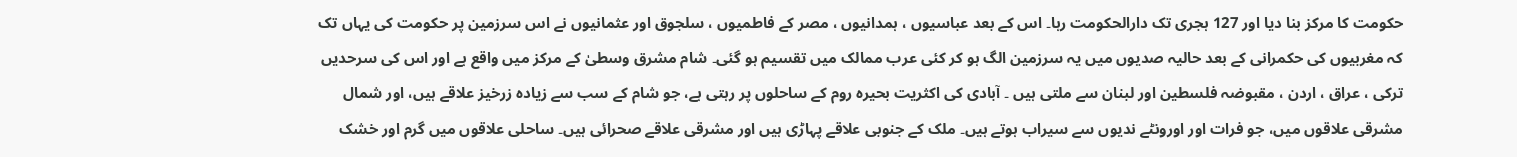حکومت کا مرکز بنا دیا اور 127 ہجری تک دارالحکومت رہا۔ اس کے بعد عباسیوں ، ہمدانیوں ، مصر کے فاطمیوں ، سلجوق اور عثمانیوں نے اس سرزمین پر حکومت کی یہاں تک کہ مغربیوں کی حکمرانی کے بعد حالیہ صدیوں میں یہ سرزمین الگ ہو کر کئی عرب ممالک میں تقسیم ہو گئی۔ شام مشرق وسطیٰ کے مرکز میں واقع ہے اور اس کی سرحدیں ترکی ، عراق ، اردن ، مقبوضہ فلسطین اور لبنان سے ملتی ہیں ۔ آبادی کی اکثریت بحیرہ روم کے ساحلوں پر رہتی ہے، جو شام کے سب سے زیادہ زرخیز علاقے ہیں، اور شمال مشرقی علاقوں میں، جو فرات اور اورونٹے ندیوں سے سیراب ہوتے ہیں۔ ملک کے جنوبی علاقے پہاڑی ہیں اور مشرقی علاقے صحرائی ہیں۔ ساحلی علاقوں میں گرم اور خشک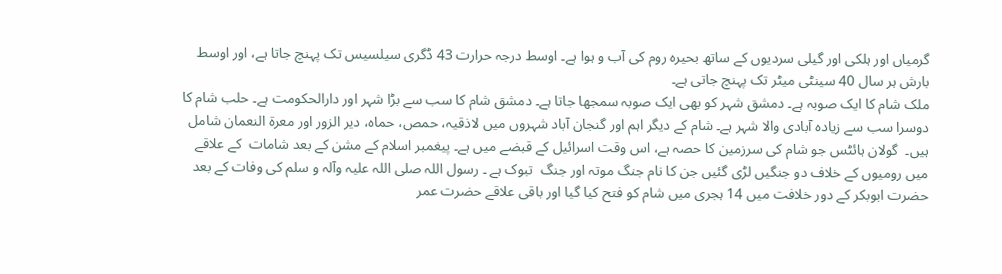گرمیاں اور ہلکی اور گیلی سردیوں کے ساتھ بحیرہ روم کی آب و ہوا ہے۔ اوسط درجہ حرارت 43 ڈگری سیلسیس تک پہنچ جاتا ہے، اور اوسط بارش ہر سال 40 سینٹی میٹر تک پہنچ جاتی ہے۔
ملک شام کا ایک صوبہ ہے۔ دمشق شہر کو بھی ایک صوبہ سمجھا جاتا ہے۔ دمشق شام کا سب سے بڑا شہر اور دارالحکومت ہے۔ حلب شام کا دوسرا سب سے زیادہ آبادی والا شہر ہے۔ شام کے دیگر اہم اور گنجان آباد شہروں میں لاذقیہ، حمص، حماہ، دیر الزور اور معرۃ النعمان شامل ہیں۔  گولان ہائٹس جو شام کی سرزمین کا حصہ ہے، اس وقت اسرائیل کے قبضے میں ہے۔ پیغمبر اسلام کے مشن کے بعد شامات  کے علاقے میں رومیوں کے خلاف دو جنگیں لڑی گئیں جن کا نام جنگ موتہ اور جنگ  تبوک ہے ۔ رسول اللہ صلی اللہ علیہ وآلہ و سلم کی وفات کے بعد حضرت ابوبکر کے دور خلافت میں 14 ہجری میں شام کو فتح کیا گیا اور باقی علاقے حضرت عمر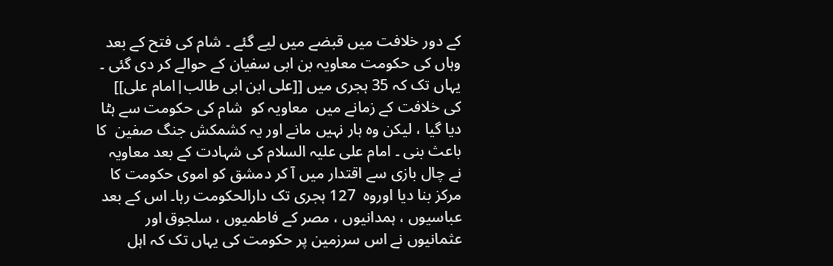کے دور خلافت میں قبضے میں لیے گئے ۔ شام کی فتح کے بعد وہاں کی حکومت معاویہ بن ابی سفیان کے حوالے کر دی گئی ۔ یہاں تک کہ 35 ہجری میں [[علی ابن ابی طالب|امام علی]] کی خلافت کے زمانے میں  معاویہ کو  شام کی حکومت سے ہٹا دیا گیا ، لیکن وہ ہار نہیں مانے اور یہ کشمکش جنگ صفین  کا باعث بنی ۔ امام علی علیہ السلام کی شہادت کے بعد معاویہ نے چال بازی سے اقتدار میں آ کر دمشق کو اموی حکومت کا مرکز بنا دیا اوروہ  127 ہجری تک دارالحکومت رہا۔ اس کے بعد عباسیوں ، ہمدانیوں ، مصر کے فاطمیوں ، سلجوق اور عثمانیوں نے اس سرزمین پر حکومت کی یہاں تک کہ اہل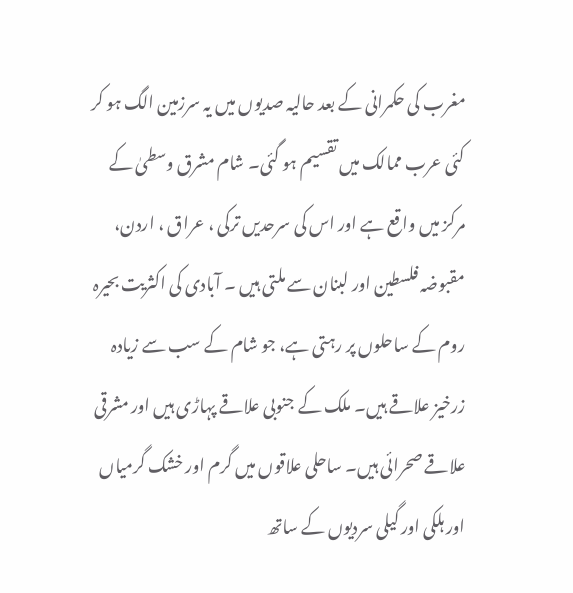مغرب کی حکمرانی کے بعد حالیہ صدیوں میں یہ سرزمین الگ ہو کر کئی عرب ممالک میں تقسیم ہو گئی۔ شام مشرق وسطیٰ کے مرکز میں واقع ہے اور اس کی سرحدیں ترکی ، عراق ، اردن، مقبوضہ فلسطین اور لبنان سے ملتی ہیں ۔ آبادی کی اکثریت بحیرہ روم کے ساحلوں پر رہتی ہے، جو شام کے سب سے زیادہ زرخیز علاقے ہیں۔ ملک کے جنوبی علاقے پہاڑی ہیں اور مشرقی علاقے صحرائی ہیں۔ ساحلی علاقوں میں گرم اور خشک گرمیاں اور ہلکی اور گیلی سردیوں کے ساتھ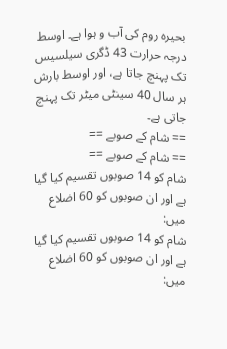بحیرہ روم کی آب و ہوا ہے۔ اوسط درجہ حرارت 43 ڈگری سیلسیس تک پہنچ جاتا ہے، اور اوسط بارش ہر سال 40 سینٹی میٹر تک پہنچ جاتی ہے۔
== شام کے صوبے ==
== شام کے صوبے ==
شام کو 14 صوبوں تقسیم کیا گیا ہے اور ان صوبوں کو 60 اضلاع میں:
شام کو 14 صوبوں تقسیم کیا گیا ہے اور ان صوبوں کو 60 اضلاع میں: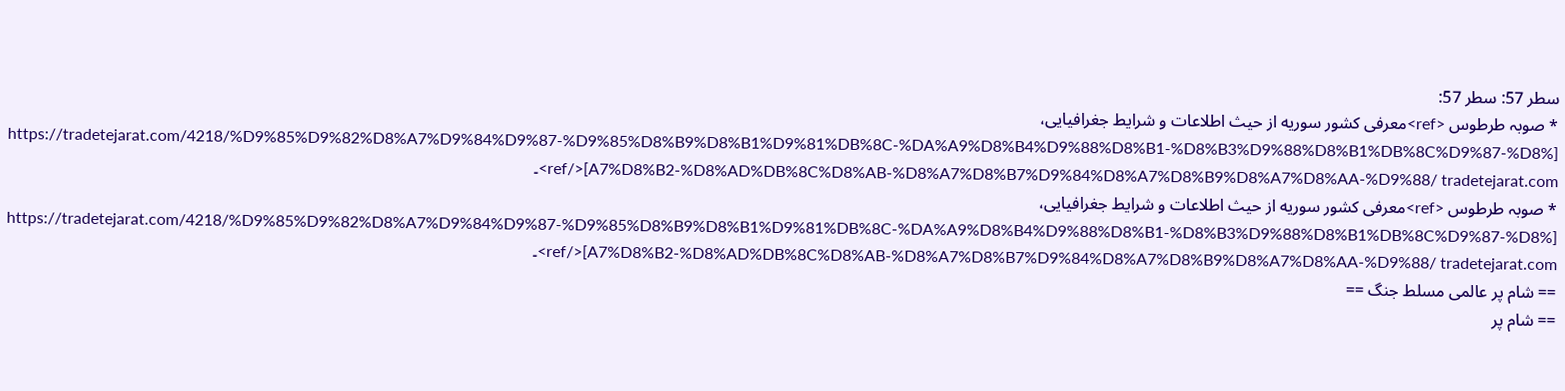سطر 57: سطر 57:
* صوبہ طرطوس <ref>معرفی کشور سوریه از حیث اطلاعات و شرایط جغرافیایی، [https://tradetejarat.com/4218/%D9%85%D9%82%D8%A7%D9%84%D9%87-%D9%85%D8%B9%D8%B1%D9%81%DB%8C-%DA%A9%D8%B4%D9%88%D8%B1-%D8%B3%D9%88%D8%B1%DB%8C%D9%87-%D8%A7%D8%B2-%D8%AD%DB%8C%D8%AB-%D8%A7%D8%B7%D9%84%D8%A7%D8%B9%D8%A7%D8%AA-%D9%88/ tradetejarat.com]</ref>۔
* صوبہ طرطوس <ref>معرفی کشور سوریه از حیث اطلاعات و شرایط جغرافیایی، [https://tradetejarat.com/4218/%D9%85%D9%82%D8%A7%D9%84%D9%87-%D9%85%D8%B9%D8%B1%D9%81%DB%8C-%DA%A9%D8%B4%D9%88%D8%B1-%D8%B3%D9%88%D8%B1%DB%8C%D9%87-%D8%A7%D8%B2-%D8%AD%DB%8C%D8%AB-%D8%A7%D8%B7%D9%84%D8%A7%D8%B9%D8%A7%D8%AA-%D9%88/ tradetejarat.com]</ref>۔
== شام پر عالمی مسلط جنگ ==
== شام پر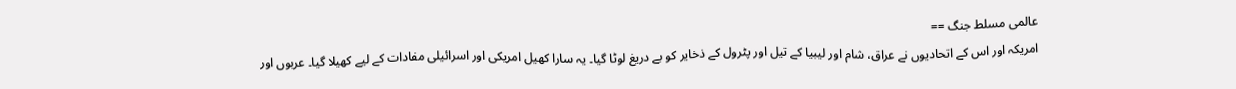عالمی مسلط جنگ ==
امریکہ اور اس کے اتحادیوں نے عراق، شام اور لیبیا کے تیل اور پٹرول کے ذخایر کو بے دریغ لوٹا گیا۔ یہ سارا کھیل امریکی اور اسرائیلی مفادات کے لیے کھیلا گیا۔ عربوں اور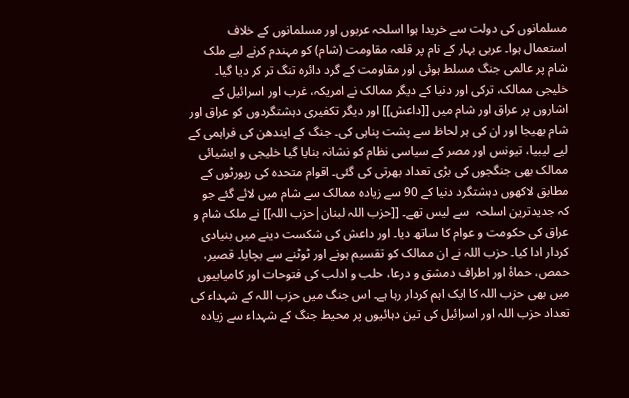مسلمانوں کی دولت سے خریدا ہوا اسلحہ عربوں اور مسلمانوں کے خلاف استعمال ہوا۔ عربی بہار کے نام پر قلعہ مقاومت (شام) کو مہندم کرنے لیے ملک شام پر عالمی جنگ مسلط ہوئی اور مقاومت کے گرد دائرہ تنگ تر کر دیا گیا۔ خلیجی ممالک، ترکی اور دنیا کے دیگر ممالک نے امریکہ، غرب اور اسرائیل کے اشاروں پر عراق اور شام میں [[داعش]] اور دیگر تکفیری دہشتگردوں کو عراق اور شام بھیجا اور ان کی ہر لحاظ سے پشت پناہی کی۔ جنگ کے ایندھن کی فراہمی کے لیے لیبیا، تیونس اور مصر کے سیاسی نظام کو نشانہ بنایا گیا خلیجی و ایشیائی ممالک بھی جنگجوں کی بڑی تعداد بھرتی کی گئی۔ اقوام متحدہ کی رپورٹوں کے مطابق لاکھوں دہشتگرد دنیا کے 90 سے زیادہ ممالک سے شام میں لائے گئے جو کہ جدیدترین اسلحہ  سے لیس تھے۔ [[حزب اللہ لبنان|حزب اللہ]] نے ملک شام و عراق کی حکومت و عوام کا ساتھ دیا۔ اور داعش کی شکست دینے میں بنیادی کردار ادا کیا۔ حزب اللہ نے ان ممالک کو تقسیم ہونے اور ٹوٹنے سے بچایا۔ قصیر، حمص، حماۂ اور اطراف دمشق و درعا، حلب و ادلب کی فتوحات اور کامیابیوں میں بھی حزب اللہ کا ایک اہم کردار رہا ہے۔ اس جنگ میں حزب اللہ کے شہداء کی تعداد حزب اللہ اور اسرائیل کی تین دہائیوں پر محیط جنگ کے شہداء سے زیادہ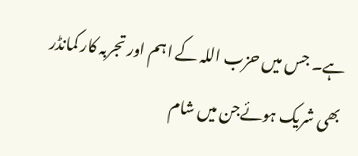ہے۔ جس میں حزب اللہ کے اہم اور تجربہ کار کمانڈر بھی شریک ہوئےجن میں شام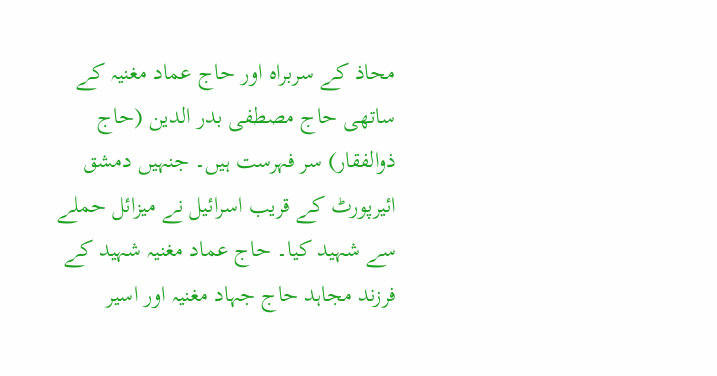محاذ کے سربراہ اور حاج عماد مغنیہ کے ساتھی حاج مصطفی بدر الدین (حاج ذوالفقار) سر فہرست ہیں۔ جنہیں دمشق ائیرپورٹ کے قریب اسرائیل نے میزائل حملے سے شہید کیا۔ حاج عماد مغنیہ شہید کے فرزند مجاہد حاج جہاد مغنیہ اور اسیر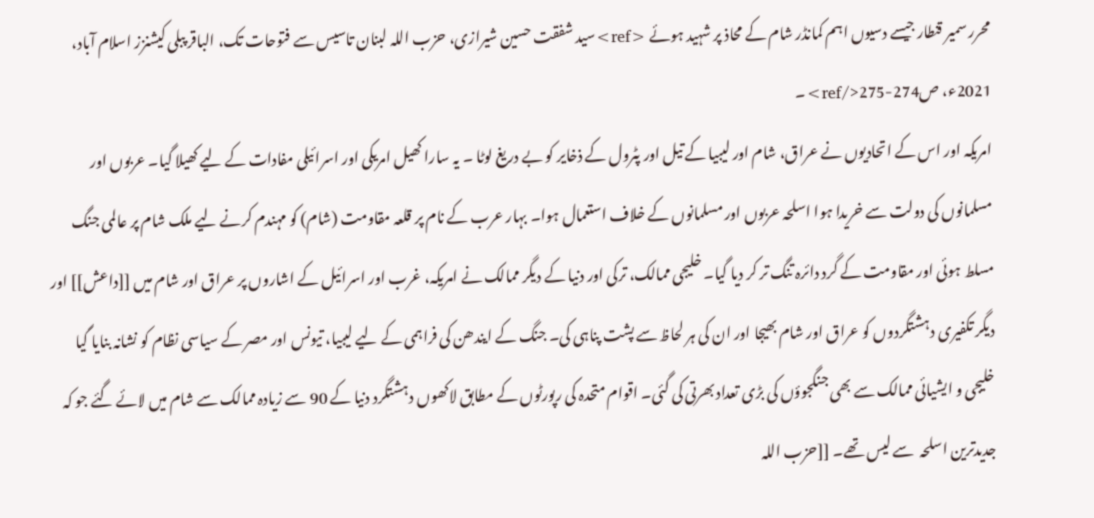محرر سمیر قنطار جیسے دسیوں اہم کمانڈر شام کے محاذ پر شہید ہوئے <ref>سید شفقت حسین شیرازی، حزب اللہ لبنان تاسیس سے فتوحات تک، الباقر پبلی کیشنزز اسلام آباد، 2021ء، ص274-275</ref>۔
امریکہ اور اس کے اتحادیوں نے عراق، شام اور لیبیا کے تیل اور پٹرول کے ذخایر کو بے دریغ لوٹا ۔ یہ سارا کھیل امریکی اور اسرائیلی مفادات کے لیے کھیلا گیا۔ عربوں اور مسلمانوں کی دولت سے خریدا ہوا اسلحہ عربوں اور مسلمانوں کے خلاف استعمال ہوا۔ بہار عرب کے نام پر قلعہ مقاومت (شام) کو مہندم کرنے لیے ملک شام پر عالمی جنگ مسلط ہوئی اور مقاومت کے گرد دائرہ تنگ تر کر دیا گیا۔ خلیجی ممالک، ترکی اور دنیا کے دیگر ممالک نے امریکہ، غرب اور اسرائیل کے اشاروں پر عراق اور شام میں [[داعش]] اور دیگر تکفیری دہشتگردوں کو عراق اور شام بھیجا اور ان کی ہر لحاظ سے پشت پناہی کی۔ جنگ کے ایندھن کی فراہمی کے لیے لیبیا، تیونس اور مصر کے سیاسی نظام کو نشانہ بنایا گیا خلیجی و ایشیائی ممالک سے بھی جنگجوؤں کی بڑی تعداد بھرتی کی گئی۔ اقوام متحدہ کی رپورٹوں کے مطابق لاکھوں دہشتگرد دنیا کے 90 سے زیادہ ممالک سے شام میں لائے گئے جو کہ جدیدترین اسلحہ  سے لیس تھے۔ [[حزب اللہ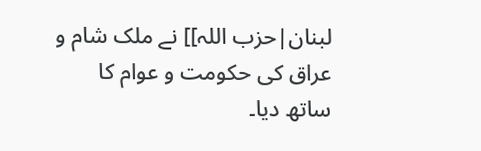لبنان|حزب اللہ]] نے ملک شام و عراق کی حکومت و عوام کا ساتھ دیا۔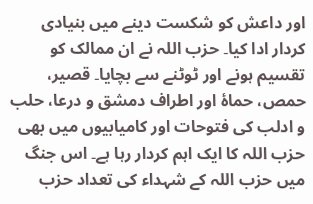اور داعش کو شکست دینے میں بنیادی کردار ادا کیا۔ حزب اللہ نے ان ممالک کو تقسیم ہونے اور ٹوٹنے سے بچایا۔ قصیر، حمص، حماۂ اور اطراف دمشق و درعا، حلب و ادلب کی فتوحات اور کامیابیوں میں بھی حزب اللہ کا ایک اہم کردار رہا ہے۔ اس جنگ میں حزب اللہ کے شہداء کی تعداد حزب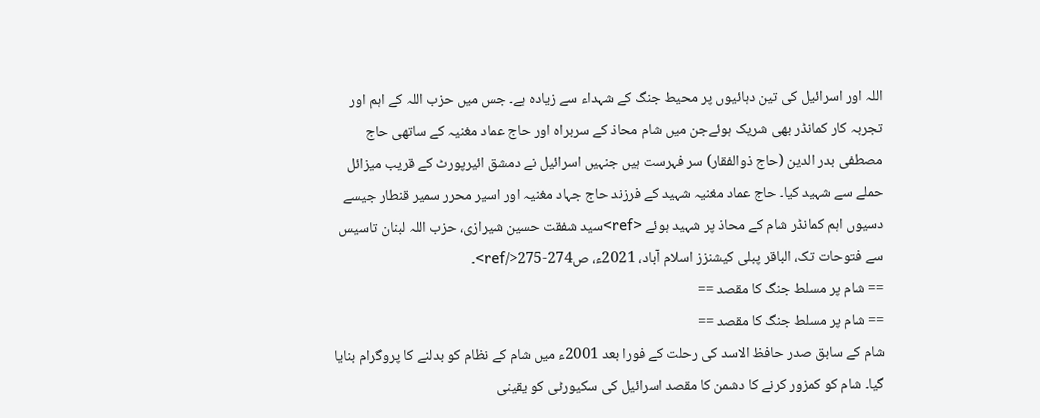اللہ اور اسرائیل کی تین دہائیوں پر محیط جنگ کے شہداء سے زیادہ ہے۔ جس میں حزب اللہ کے اہم اور تجربہ کار کمانڈر بھی شریک ہوئےجن میں شام محاذ کے سربراہ اور حاج عماد مغنیہ کے ساتھی حاج مصطفی بدر الدین (حاج ذوالفقار) سر فہرست ہیں جنہیں اسرائیل نے دمشق ائیرپورٹ کے قریب میزائل حملے سے شہید کیا۔ حاج عماد مغنیہ شہید کے فرزند حاج جہاد مغنیہ اور اسیر محرر سمیر قنطار جیسے دسیوں اہم کمانڈر شام کے محاذ پر شہید ہوئے <ref>سید شفقت حسین شیرازی، حزب اللہ لبنان تاسیس سے فتوحات تک، الباقر پبلی کیشنزز اسلام آباد، 2021ء، ص274-275</ref>۔
== شام پر مسلط جنگ کا مقصد ==
== شام پر مسلط جنگ کا مقصد ==
شام کے سابق صدر حافظ الاسد کی رحلت کے فورا بعد 2001ء میں شام کے نظام کو بدلنے کا پروگرام بنایا گیا۔ شام کو کمزور کرنے کا دشمن کا مقصد اسرائیل کی سکیورٹی کو یقینی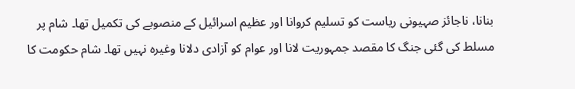بنانا، ناجائز صہیونی ریاست کو تسلیم کروانا اور عظیم اسرائیل کے منصوبے کی تکمیل تھا۔ شام پر مسلط کی گئی جنگ کا مقصد جمہوریت لانا اور عوام کو آزادی دلانا وغیرہ نہیں تھا۔ شام حکومت کا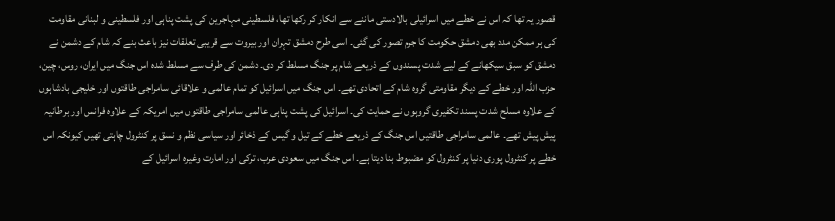قصور یہ تھا کہ اس نے خطے میں اسرائیلی بالادستی ماننے سے انکار کر رکھا تھا، فلسطینی مہاجرین کی پشت پناہی اور فلسطینی و لبنانی مقاومت کی ہر ممکن مدد بھی دمشق حکومت کا جرم تصور کی گئی۔ اسی طرح دمشق تہران اور بیروت سے قریبی تعلقات نیز باعث بنے کہ شام کے دشمن نے دمشق کو سبق سیکھانے کے لیے شدت پسندوں کے ذریعے شام پر جنگ مسلط کر دی۔ دشمن کی طرف سے مسلط شدہ اس جنگ میں ایران، روس، چین، حزب اللہ اور خطے کے دیگر مقاومتی گروہ شام کے اتحادی تھے۔ اس جنگ میں اسرائیل کو تمام عالمی و علاقائی سامراجی طاقتوں اور خلیجی بادشاہوں کے علاوہ مسلح شدت پسند تکفیری گروہوں نے حمایت کی۔ اسرائیل کی پشت پناہی عالمی سامراجی طاقتوں میں امریکہ کے علاوہ فرانس اور برطانیہ پیش پیش تھے۔ عالمی سامراجی طاقتیں اس جنگ کے ذریعے خطے کے تیل و گیس کے ذخائر اور سیاسی نظم و نسق پر کنٹرول چاہتی تھیں کیونکہ اس خطے پر کنٹرول پوری دنیا پر کنٹرول کو مضبوط بنا دیتا ہے۔ اس جنگ میں سعودی عرب، ترکی اور امارت وغیرہ اسرائیل کے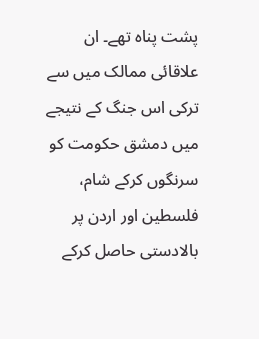پشت پناہ تھے۔ ان علاقائی ممالک میں سے ترکی اس جنگ کے نتیجے میں دمشق حکومت کو سرنگوں کرکے شام، فلسطین اور اردن پر بالادستی حاصل کرکے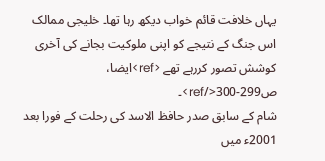یہاں خلافت قائم خواب دیکھ رہا تھا۔ خلیجی ممالک اس جنگ کے نتیجے کو اپنی ملوکیت بجانے کی آخری کوشش تصور کررہے تھے <ref>ایضا، ص299-300</ref>۔
شام کے سابق صدر حافظ الاسد کی رحلت کے فورا بعد 2001ء میں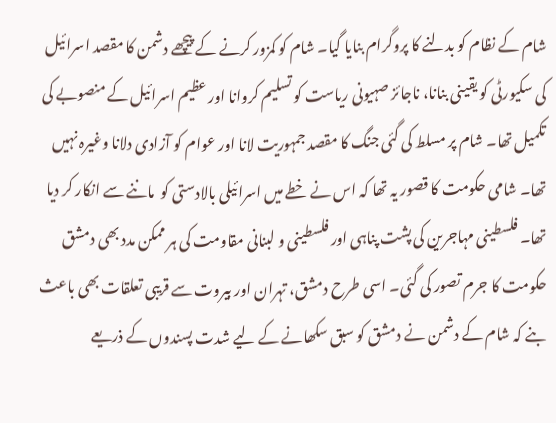شام کے نظام کو بدلنے کا پروگرام بنایا گیا۔ شام کو کمزور کرنے کے پیچھے دشمن کا مقصد اسرائیل کی سکیورٹی کو یقینی بنانا، ناجائز صہیونی ریاست کو تسلیم کروانا اور عظیم اسرائیل کے منصوبے کی تکمیل تھا۔ شام پر مسلط کی گئی جنگ کا مقصد جمہوریت لانا اور عوام کو آزادی دلانا وغیرہ نہیں تھا۔ شامی حکومت کا قصور یہ تھا کہ اس نے خطے میں اسرائیلی بالادستی کو  ماننے سے انکار کر دیا تھا۔ فلسطینی مہاجرین کی پشت پناہی اور فلسطینی و لبنانی مقاومت کی ہر ممکن مدد بھی دمشق حکومت کا جرم تصور کی گئی۔ اسی طرح دمشق، تہران اور بیروت سے قریبی تعلقات بھی باعث بنے کہ شام کے دشمن نے دمشق کو سبق سکھانے کے لیے شدت پسندوں کے ذریعے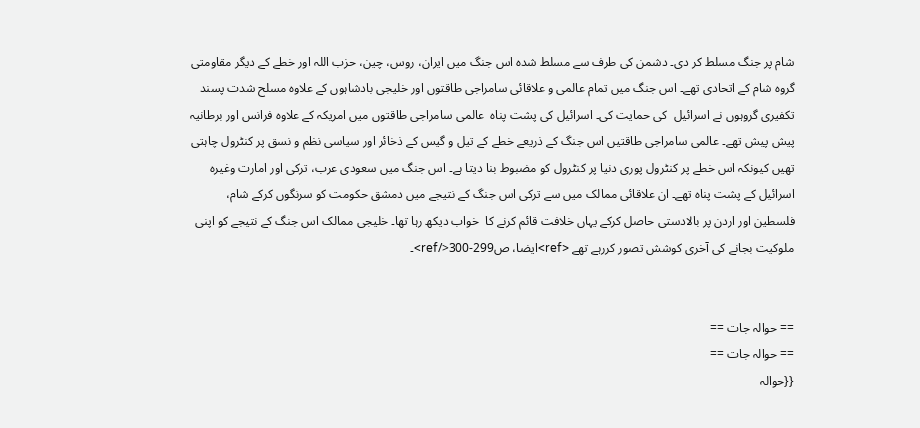شام پر جنگ مسلط کر دی۔ دشمن کی طرف سے مسلط شدہ اس جنگ میں ایران، روس، چین، حزب اللہ اور خطے کے دیگر مقاومتی گروہ شام کے اتحادی تھے۔ اس جنگ میں تمام عالمی و علاقائی سامراجی طاقتوں اور خلیجی بادشاہوں کے علاوہ مسلح شدت پسند تکفیری گروہوں نے اسرائیل  کی حمایت کی۔ اسرائیل کی پشت پناہ  عالمی سامراجی طاقتوں میں امریکہ کے علاوہ فرانس اور برطانیہ پیش پیش تھے۔ عالمی سامراجی طاقتیں اس جنگ کے ذریعے خطے کے تیل و گیس کے ذخائر اور سیاسی نظم و نسق پر کنٹرول چاہتی تھیں کیونکہ اس خطے پر کنٹرول پوری دنیا پر کنٹرول کو مضبوط بنا دیتا ہے۔ اس جنگ میں سعودی عرب، ترکی اور امارت وغیرہ اسرائیل کے پشت پناہ تھے۔ ان علاقائی ممالک میں سے ترکی اس جنگ کے نتیجے میں دمشق حکومت کو سرنگوں کرکے شام، فلسطین اور اردن پر بالادستی حاصل کرکے یہاں خلافت قائم کرنے کا  خواب دیکھ رہا تھا۔ خلیجی ممالک اس جنگ کے نتیجے کو اپنی ملوکیت بجانے کی آخری کوشش تصور کررہے تھے <ref>ایضا، ص299-300</ref>۔


== حوالہ جات ==
== حوالہ جات ==
{{حوالہ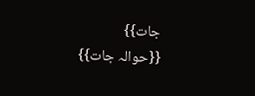جات}}
{{حوالہ جات}}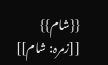{{شام}}
[[زمرہ: شام]]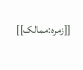[[زمرہ:ممالک]]